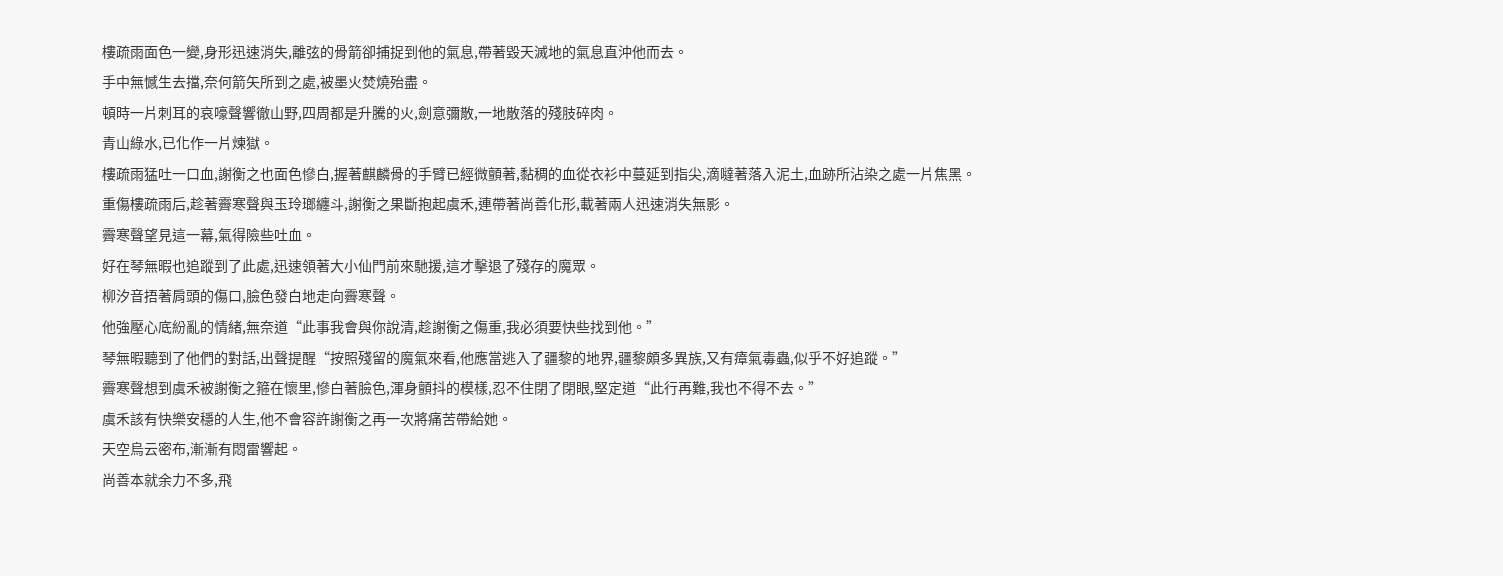樓疏雨面色一變,身形迅速消失,離弦的骨箭卻捕捉到他的氣息,帶著毀天滅地的氣息直沖他而去。
手中無憾生去擋,奈何箭矢所到之處,被墨火焚燒殆盡。
頓時一片刺耳的哀嚎聲響徹山野,四周都是升騰的火,劍意彌散,一地散落的殘肢碎肉。
青山綠水,已化作一片煉獄。
樓疏雨猛吐一口血,謝衡之也面色慘白,握著麒麟骨的手臂已經微顫著,黏稠的血從衣衫中蔓延到指尖,滴噠著落入泥土,血跡所沾染之處一片焦黑。
重傷樓疏雨后,趁著霽寒聲與玉玲瑯纏斗,謝衡之果斷抱起虞禾,連帶著尚善化形,載著兩人迅速消失無影。
霽寒聲望見這一幕,氣得險些吐血。
好在琴無暇也追蹤到了此處,迅速領著大小仙門前來馳援,這才擊退了殘存的魔眾。
柳汐音捂著肩頭的傷口,臉色發白地走向霽寒聲。
他強壓心底紛亂的情緒,無奈道“此事我會與你說清,趁謝衡之傷重,我必須要快些找到他。”
琴無暇聽到了他們的對話,出聲提醒“按照殘留的魔氣來看,他應當逃入了疆黎的地界,疆黎頗多異族,又有瘴氣毒蟲,似乎不好追蹤。”
霽寒聲想到虞禾被謝衡之箍在懷里,慘白著臉色,渾身顫抖的模樣,忍不住閉了閉眼,堅定道“此行再難,我也不得不去。”
虞禾該有快樂安穩的人生,他不會容許謝衡之再一次將痛苦帶給她。
天空烏云密布,漸漸有悶雷響起。
尚善本就余力不多,飛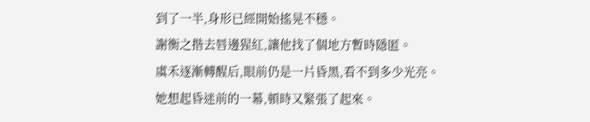到了一半,身形已經開始搖晃不穩。
謝衡之揩去唇邊猩紅,讓他找了個地方暫時隱匿。
虞禾逐漸轉醒后,眼前仍是一片昏黑,看不到多少光亮。
她想起昏迷前的一幕,頓時又緊張了起來。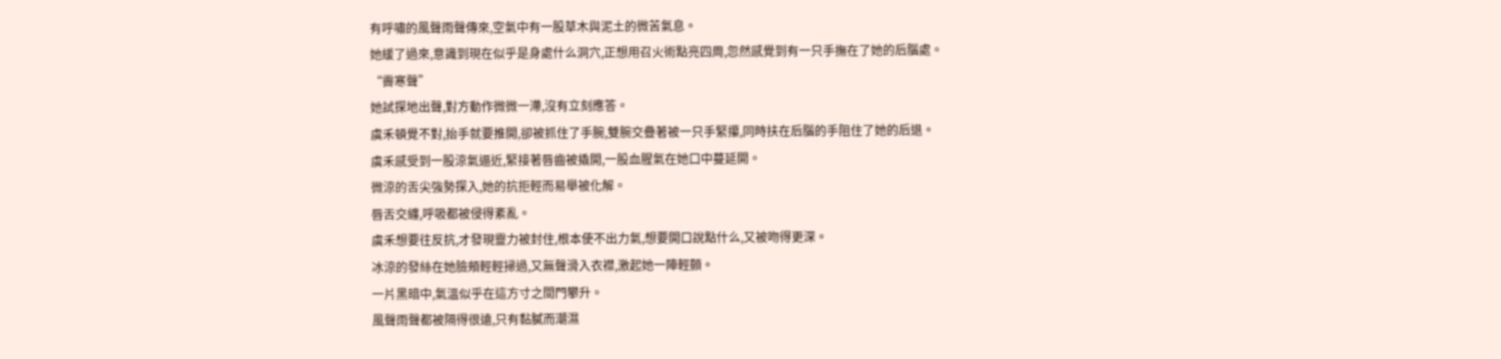有呼嘯的風聲雨聲傳來,空氣中有一股草木與泥土的微苦氣息。
她緩了過來,意識到現在似乎是身處什么洞穴,正想用召火術點亮四周,忽然感覺到有一只手撫在了她的后腦處。
“霽寒聲”
她試探地出聲,對方動作微微一滯,沒有立刻應答。
虞禾頓覺不對,抬手就要推開,卻被抓住了手腕,雙腕交疊著被一只手緊攥,同時扶在后腦的手阻住了她的后退。
虞禾感受到一股涼氣逼近,緊接著唇齒被撬開,一股血腥氣在她口中蔓延開。
微涼的舌尖強勢探入,她的抗拒輕而易舉被化解。
唇舌交纏,呼吸都被侵得紊亂。
虞禾想要往反抗,才發現靈力被封住,根本使不出力氣,想要開口說點什么,又被吻得更深。
冰涼的發絲在她臉頰輕輕掃過,又無聲滑入衣襟,激起她一陣輕顫。
一片黑暗中,氣溫似乎在這方寸之間門攀升。
風聲雨聲都被隔得很遠,只有黏膩而潮濕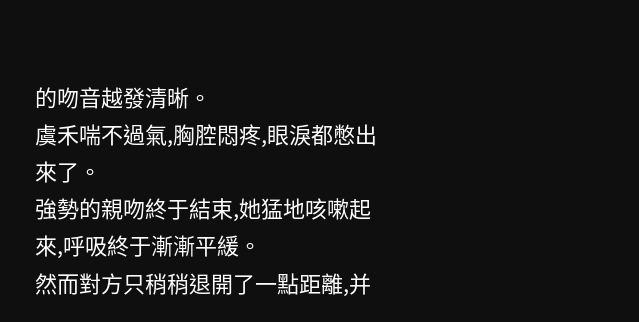的吻音越發清晰。
虞禾喘不過氣,胸腔悶疼,眼淚都憋出來了。
強勢的親吻終于結束,她猛地咳嗽起來,呼吸終于漸漸平緩。
然而對方只稍稍退開了一點距離,并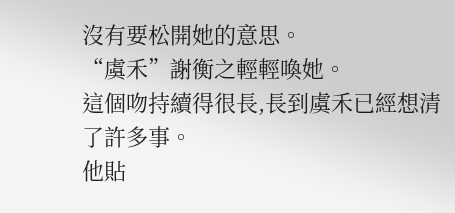沒有要松開她的意思。
“虞禾”謝衡之輕輕喚她。
這個吻持續得很長,長到虞禾已經想清了許多事。
他貼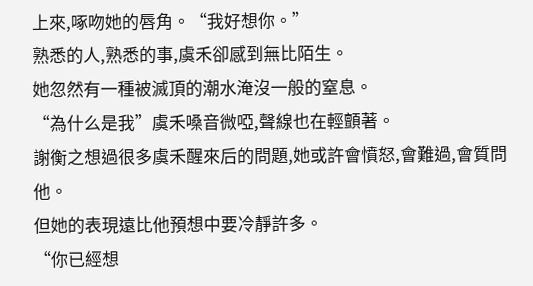上來,啄吻她的唇角。“我好想你。”
熟悉的人,熟悉的事,虞禾卻感到無比陌生。
她忽然有一種被滅頂的潮水淹沒一般的窒息。
“為什么是我”虞禾嗓音微啞,聲線也在輕顫著。
謝衡之想過很多虞禾醒來后的問題,她或許會憤怒,會難過,會質問他。
但她的表現遠比他預想中要冷靜許多。
“你已經想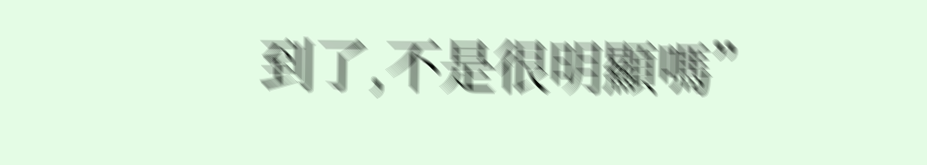到了,不是很明顯嗎”